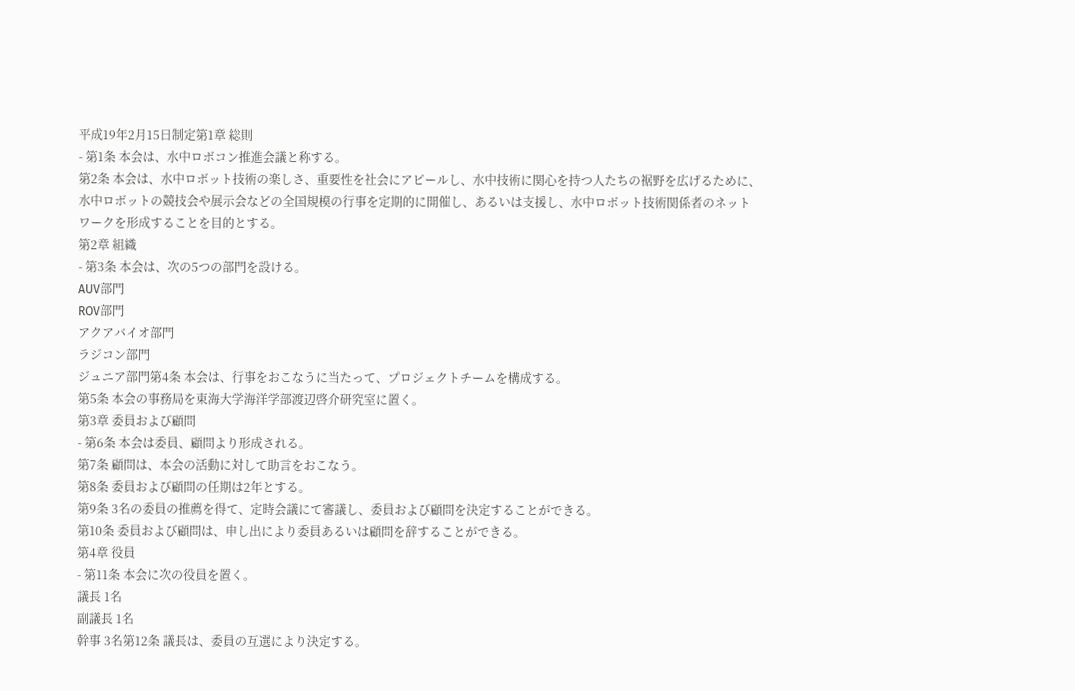平成19年2月15日制定第1章 総則
- 第1条 本会は、水中ロボコン推進会議と称する。
第2条 本会は、水中ロボット技術の楽しさ、重要性を社会にアピールし、水中技術に関心を持つ人たちの裾野を広げるために、水中ロボットの競技会や展示会などの全国規模の行事を定期的に開催し、あるいは支援し、水中ロボット技術関係者のネットワークを形成することを目的とする。
第2章 組織
- 第3条 本会は、次の5つの部門を設ける。
AUV部門
ROV部門
アクアバイオ部門
ラジコン部門
ジュニア部門第4条 本会は、行事をおこなうに当たって、プロジェクトチームを構成する。
第5条 本会の事務局を東海大学海洋学部渡辺啓介研究室に置く。
第3章 委員および顧問
- 第6条 本会は委員、顧問より形成される。
第7条 顧問は、本会の活動に対して助言をおこなう。
第8条 委員および顧問の任期は2年とする。
第9条 3名の委員の推薦を得て、定時会議にて審議し、委員および顧問を決定することができる。
第10条 委員および顧問は、申し出により委員あるいは顧問を辞することができる。
第4章 役員
- 第11条 本会に次の役員を置く。
議長 1名
副議長 1名
幹事 3名第12条 議長は、委員の互選により決定する。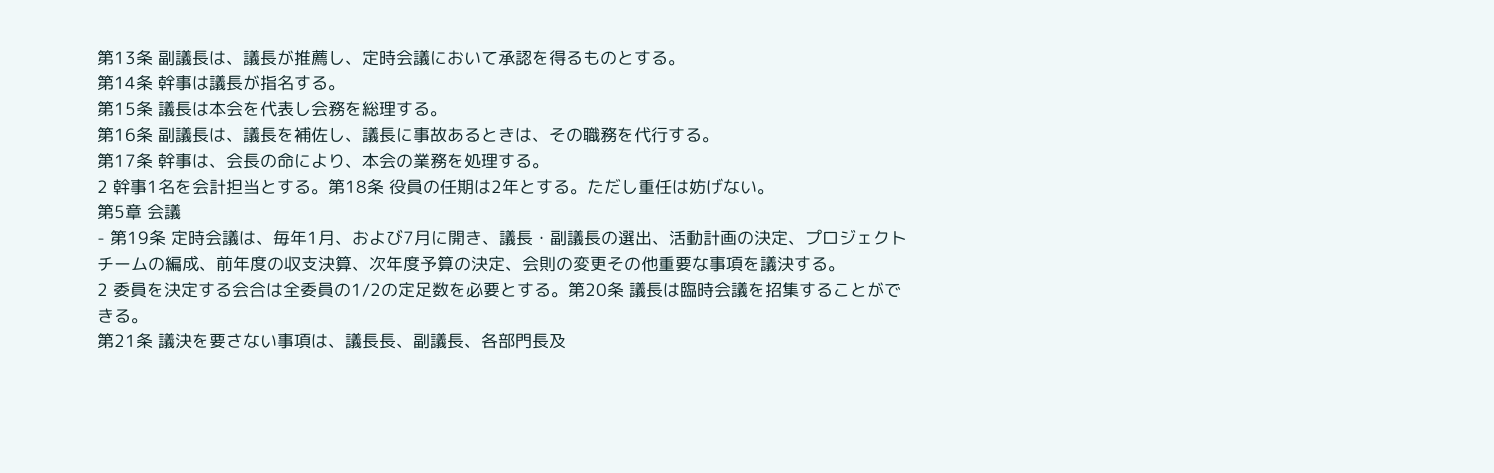第13条 副議長は、議長が推薦し、定時会議において承認を得るものとする。
第14条 幹事は議長が指名する。
第15条 議長は本会を代表し会務を総理する。
第16条 副議長は、議長を補佐し、議長に事故あるときは、その職務を代行する。
第17条 幹事は、会長の命により、本会の業務を処理する。
2 幹事1名を会計担当とする。第18条 役員の任期は2年とする。ただし重任は妨げない。
第5章 会議
- 第19条 定時会議は、毎年1月、および7月に開き、議長・副議長の選出、活動計画の決定、プロジェクトチームの編成、前年度の収支決算、次年度予算の決定、会則の変更その他重要な事項を議決する。
2 委員を決定する会合は全委員の1/2の定足数を必要とする。第20条 議長は臨時会議を招集することができる。
第21条 議決を要さない事項は、議長長、副議長、各部門長及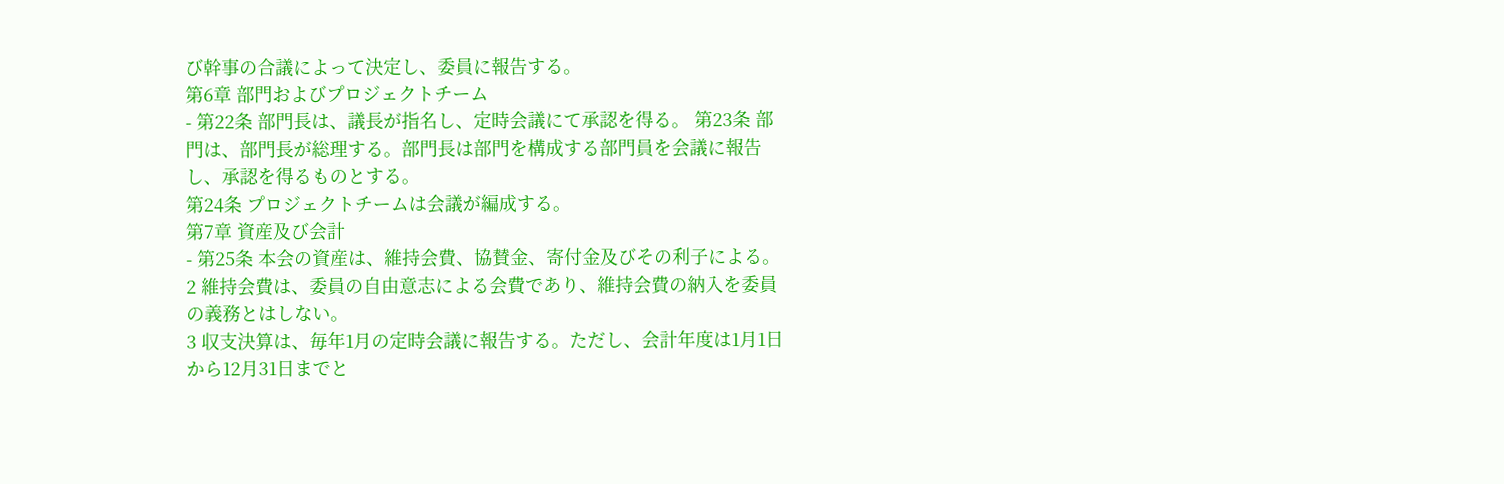び幹事の合議によって決定し、委員に報告する。
第6章 部門およびプロジェクトチーム
- 第22条 部門長は、議長が指名し、定時会議にて承認を得る。 第23条 部門は、部門長が総理する。部門長は部門を構成する部門員を会議に報告し、承認を得るものとする。
第24条 プロジェクトチームは会議が編成する。
第7章 資産及び会計
- 第25条 本会の資産は、維持会費、協賛金、寄付金及びその利子による。
2 維持会費は、委員の自由意志による会費であり、維持会費の納入を委員の義務とはしない。
3 収支決算は、毎年1月の定時会議に報告する。ただし、会計年度は1月1日から12月31日までと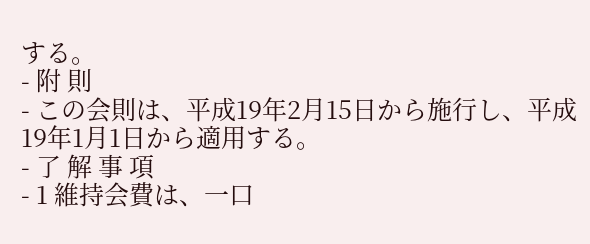する。
- 附 則
- この会則は、平成19年2月15日から施行し、平成19年1月1日から適用する。
- 了 解 事 項
- 1 維持会費は、一口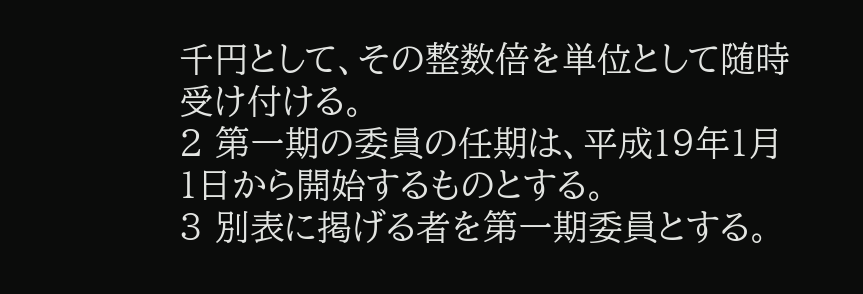千円として、その整数倍を単位として随時受け付ける。
2 第一期の委員の任期は、平成19年1月1日から開始するものとする。
3 別表に掲げる者を第一期委員とする。